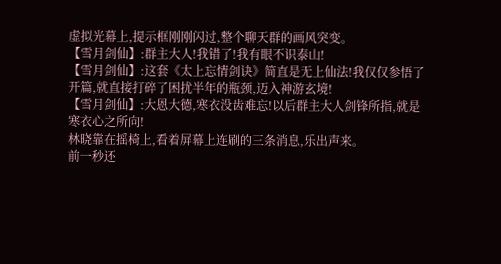虚拟光幕上,提示框刚刚闪过,整个聊天群的画风突变。
【雪月剑仙】:群主大人!我错了!我有眼不识泰山!
【雪月剑仙】:这套《太上忘情剑诀》简直是无上仙法!我仅仅参悟了开篇,就直接打碎了困扰半年的瓶颈,迈入神游玄境!
【雪月剑仙】:大恩大德,寒衣没齿难忘!以后群主大人剑锋所指,就是寒衣心之所向!
林晓靠在摇椅上,看着屏幕上连刷的三条消息,乐出声来。
前一秒还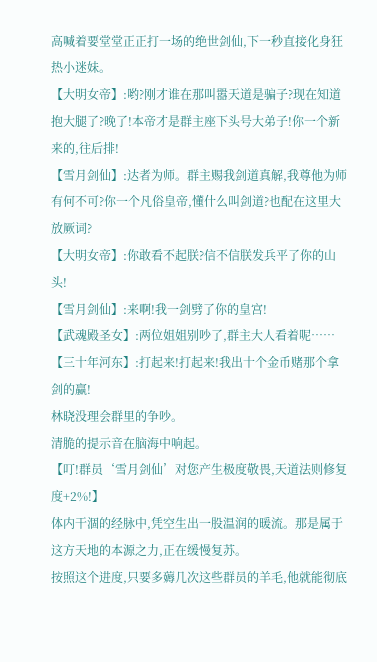高喊着要堂堂正正打一场的绝世剑仙,下一秒直接化身狂热小迷妹。
【大明女帝】:哟?刚才谁在那叫嚣天道是骗子?现在知道抱大腿了?晚了!本帝才是群主座下头号大弟子!你一个新来的,往后排!
【雪月剑仙】:达者为师。群主赐我剑道真解,我尊他为师有何不可?你一个凡俗皇帝,懂什么叫剑道?也配在这里大放厥词?
【大明女帝】:你敢看不起朕?信不信朕发兵平了你的山头!
【雪月剑仙】:来啊!我一剑劈了你的皇宫!
【武魂殿圣女】:两位姐姐别吵了,群主大人看着呢……
【三十年河东】:打起来!打起来!我出十个金币赌那个拿剑的赢!
林晓没理会群里的争吵。
清脆的提示音在脑海中响起。
【叮!群员‘雪月剑仙’对您产生极度敬畏,天道法则修复度+2%!】
体内干涸的经脉中,凭空生出一股温润的暖流。那是属于这方天地的本源之力,正在缓慢复苏。
按照这个进度,只要多薅几次这些群员的羊毛,他就能彻底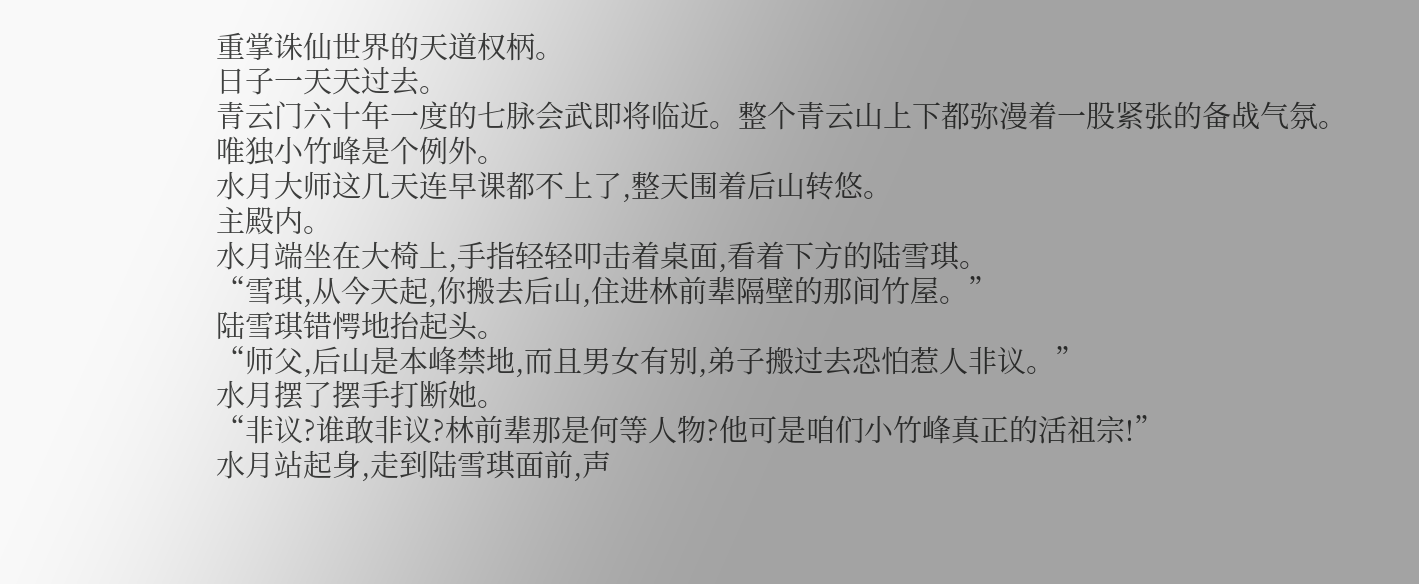重掌诛仙世界的天道权柄。
日子一天天过去。
青云门六十年一度的七脉会武即将临近。整个青云山上下都弥漫着一股紧张的备战气氛。
唯独小竹峰是个例外。
水月大师这几天连早课都不上了,整天围着后山转悠。
主殿内。
水月端坐在大椅上,手指轻轻叩击着桌面,看着下方的陆雪琪。
“雪琪,从今天起,你搬去后山,住进林前辈隔壁的那间竹屋。”
陆雪琪错愕地抬起头。
“师父,后山是本峰禁地,而且男女有别,弟子搬过去恐怕惹人非议。”
水月摆了摆手打断她。
“非议?谁敢非议?林前辈那是何等人物?他可是咱们小竹峰真正的活祖宗!”
水月站起身,走到陆雪琪面前,声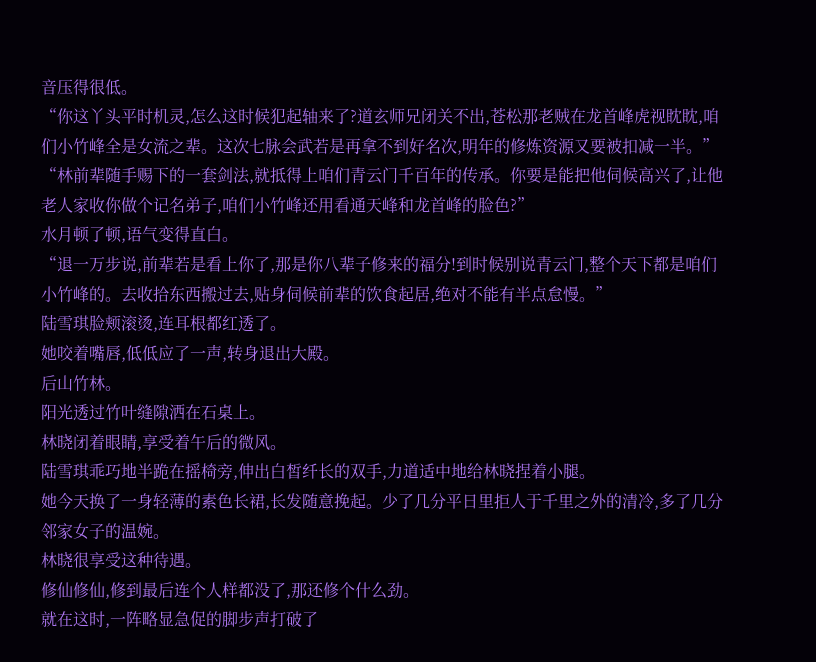音压得很低。
“你这丫头平时机灵,怎么这时候犯起轴来了?道玄师兄闭关不出,苍松那老贼在龙首峰虎视眈眈,咱们小竹峰全是女流之辈。这次七脉会武若是再拿不到好名次,明年的修炼资源又要被扣减一半。”
“林前辈随手赐下的一套剑法,就抵得上咱们青云门千百年的传承。你要是能把他伺候高兴了,让他老人家收你做个记名弟子,咱们小竹峰还用看通天峰和龙首峰的脸色?”
水月顿了顿,语气变得直白。
“退一万步说,前辈若是看上你了,那是你八辈子修来的福分!到时候别说青云门,整个天下都是咱们小竹峰的。去收拾东西搬过去,贴身伺候前辈的饮食起居,绝对不能有半点怠慢。”
陆雪琪脸颊滚烫,连耳根都红透了。
她咬着嘴唇,低低应了一声,转身退出大殿。
后山竹林。
阳光透过竹叶缝隙洒在石桌上。
林晓闭着眼睛,享受着午后的微风。
陆雪琪乖巧地半跪在摇椅旁,伸出白皙纤长的双手,力道适中地给林晓捏着小腿。
她今天换了一身轻薄的素色长裙,长发随意挽起。少了几分平日里拒人于千里之外的清冷,多了几分邻家女子的温婉。
林晓很享受这种待遇。
修仙修仙,修到最后连个人样都没了,那还修个什么劲。
就在这时,一阵略显急促的脚步声打破了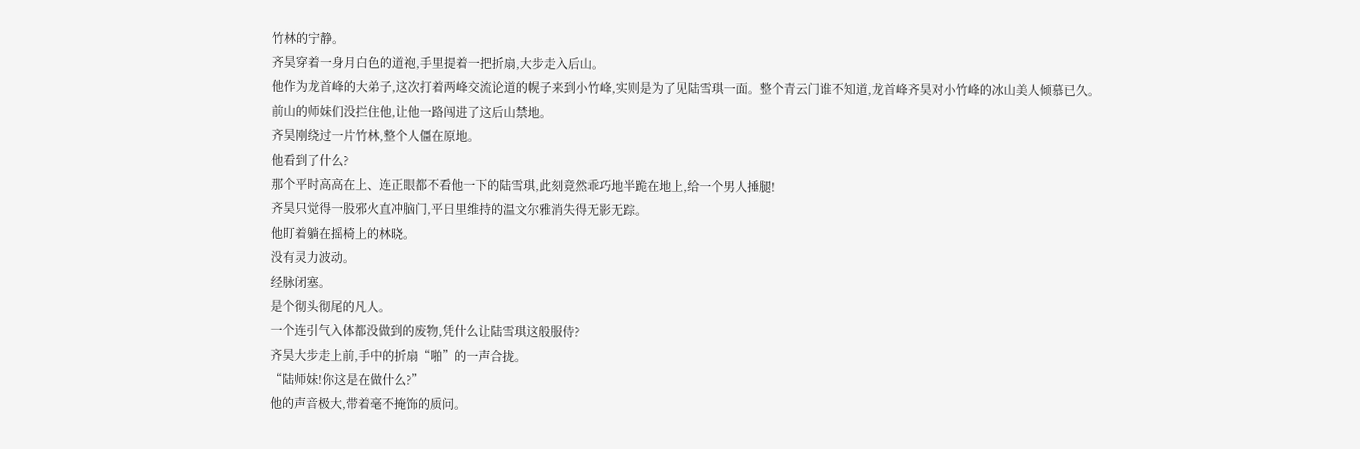竹林的宁静。
齐昊穿着一身月白色的道袍,手里提着一把折扇,大步走入后山。
他作为龙首峰的大弟子,这次打着两峰交流论道的幌子来到小竹峰,实则是为了见陆雪琪一面。整个青云门谁不知道,龙首峰齐昊对小竹峰的冰山美人倾慕已久。
前山的师妹们没拦住他,让他一路闯进了这后山禁地。
齐昊刚绕过一片竹林,整个人僵在原地。
他看到了什么?
那个平时高高在上、连正眼都不看他一下的陆雪琪,此刻竟然乖巧地半跪在地上,给一个男人捶腿!
齐昊只觉得一股邪火直冲脑门,平日里维持的温文尔雅消失得无影无踪。
他盯着躺在摇椅上的林晓。
没有灵力波动。
经脉闭塞。
是个彻头彻尾的凡人。
一个连引气入体都没做到的废物,凭什么让陆雪琪这般服侍?
齐昊大步走上前,手中的折扇“啪”的一声合拢。
“陆师妹!你这是在做什么?”
他的声音极大,带着毫不掩饰的质问。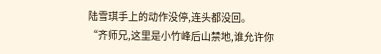陆雪琪手上的动作没停,连头都没回。
“齐师兄,这里是小竹峰后山禁地,谁允许你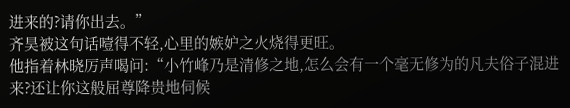进来的?请你出去。”
齐昊被这句话噎得不轻,心里的嫉妒之火烧得更旺。
他指着林晓厉声喝问:“小竹峰乃是清修之地,怎么会有一个毫无修为的凡夫俗子混进来?还让你这般屈尊降贵地伺候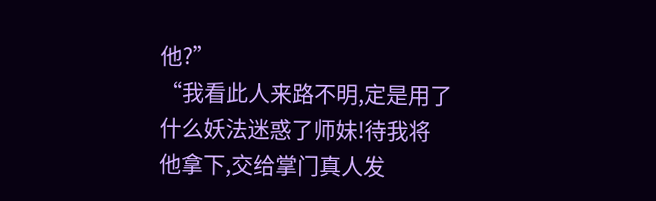他?”
“我看此人来路不明,定是用了什么妖法迷惑了师妹!待我将他拿下,交给掌门真人发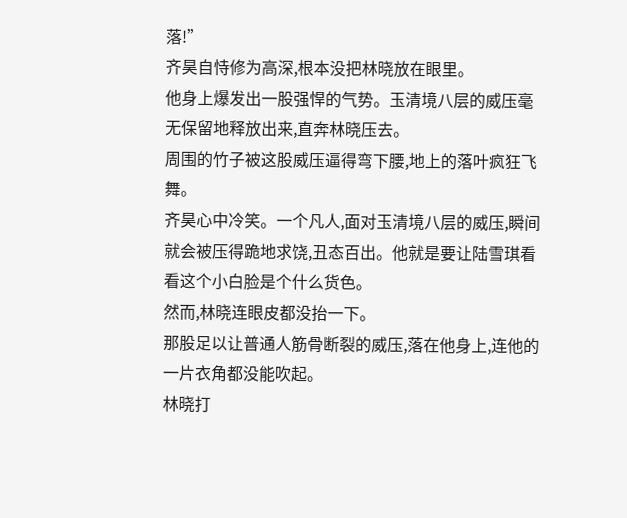落!”
齐昊自恃修为高深,根本没把林晓放在眼里。
他身上爆发出一股强悍的气势。玉清境八层的威压毫无保留地释放出来,直奔林晓压去。
周围的竹子被这股威压逼得弯下腰,地上的落叶疯狂飞舞。
齐昊心中冷笑。一个凡人,面对玉清境八层的威压,瞬间就会被压得跪地求饶,丑态百出。他就是要让陆雪琪看看这个小白脸是个什么货色。
然而,林晓连眼皮都没抬一下。
那股足以让普通人筋骨断裂的威压,落在他身上,连他的一片衣角都没能吹起。
林晓打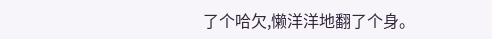了个哈欠,懒洋洋地翻了个身。